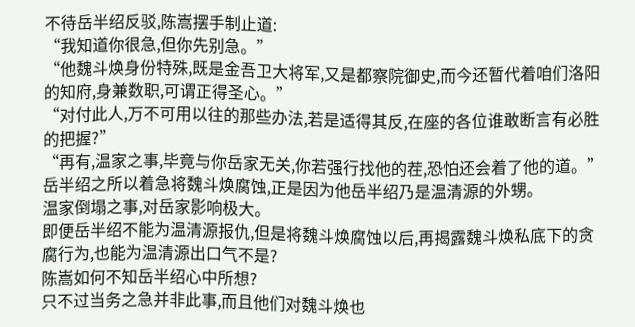不待岳半绍反驳,陈嵩摆手制止道:
“我知道你很急,但你先别急。”
“他魏斗焕身份特殊,既是金吾卫大将军,又是都察院御史,而今还暂代着咱们洛阳的知府,身兼数职,可谓正得圣心。”
“对付此人,万不可用以往的那些办法,若是适得其反,在座的各位谁敢断言有必胜的把握?”
“再有,温家之事,毕竟与你岳家无关,你若强行找他的茬,恐怕还会着了他的道。”
岳半绍之所以着急将魏斗焕腐蚀,正是因为他岳半绍乃是温清源的外甥。
温家倒塌之事,对岳家影响极大。
即便岳半绍不能为温清源报仇,但是将魏斗焕腐蚀以后,再揭露魏斗焕私底下的贪腐行为,也能为温清源出口气不是?
陈嵩如何不知岳半绍心中所想?
只不过当务之急并非此事,而且他们对魏斗焕也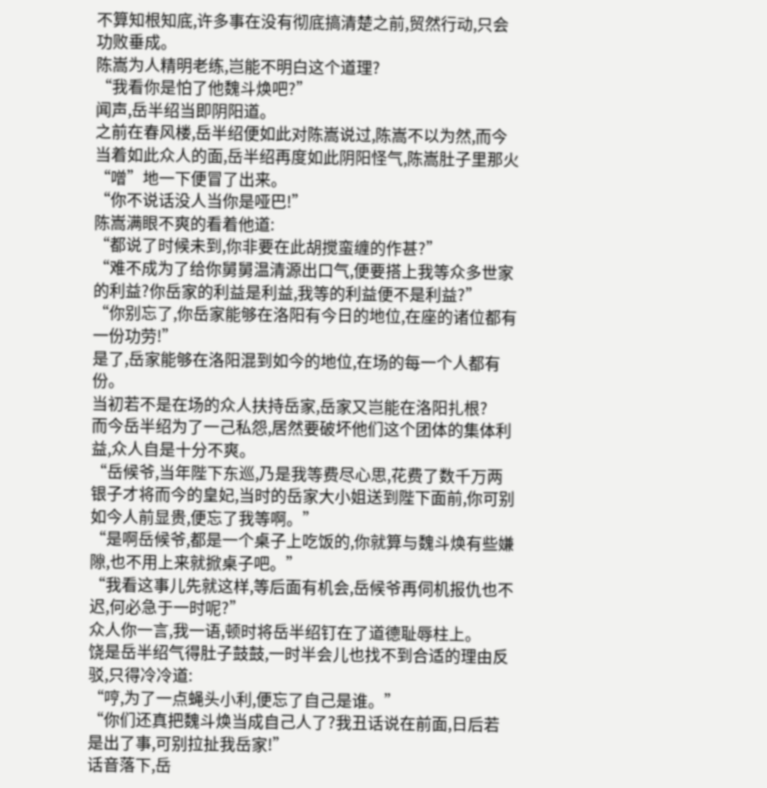不算知根知底,许多事在没有彻底搞清楚之前,贸然行动,只会功败垂成。
陈嵩为人精明老练,岂能不明白这个道理?
“我看你是怕了他魏斗焕吧?”
闻声,岳半绍当即阴阳道。
之前在春风楼,岳半绍便如此对陈嵩说过,陈嵩不以为然,而今当着如此众人的面,岳半绍再度如此阴阳怪气,陈嵩肚子里那火“噌”地一下便冒了出来。
“你不说话没人当你是哑巴!”
陈嵩满眼不爽的看着他道:
“都说了时候未到,你非要在此胡搅蛮缠的作甚?”
“难不成为了给你舅舅温清源出口气,便要搭上我等众多世家的利益?你岳家的利益是利益,我等的利益便不是利益?”
“你别忘了,你岳家能够在洛阳有今日的地位,在座的诸位都有一份功劳!”
是了,岳家能够在洛阳混到如今的地位,在场的每一个人都有份。
当初若不是在场的众人扶持岳家,岳家又岂能在洛阳扎根?
而今岳半绍为了一己私怨,居然要破坏他们这个团体的集体利益,众人自是十分不爽。
“岳候爷,当年陛下东巡,乃是我等费尽心思,花费了数千万两银子才将而今的皇妃,当时的岳家大小姐送到陛下面前,你可别如今人前显贵,便忘了我等啊。”
“是啊岳候爷,都是一个桌子上吃饭的,你就算与魏斗焕有些嫌隙,也不用上来就掀桌子吧。”
“我看这事儿先就这样,等后面有机会,岳候爷再伺机报仇也不迟,何必急于一时呢?”
众人你一言,我一语,顿时将岳半绍钉在了道德耻辱柱上。
饶是岳半绍气得肚子鼓鼓,一时半会儿也找不到合适的理由反驳,只得冷冷道:
“哼,为了一点蝇头小利,便忘了自己是谁。”
“你们还真把魏斗焕当成自己人了?我丑话说在前面,日后若是出了事,可别拉扯我岳家!”
话音落下,岳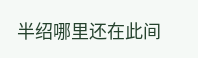半绍哪里还在此间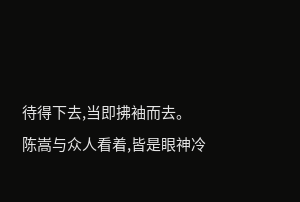待得下去,当即拂袖而去。
陈嵩与众人看着,皆是眼神冷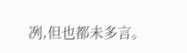冽,但也都未多言。